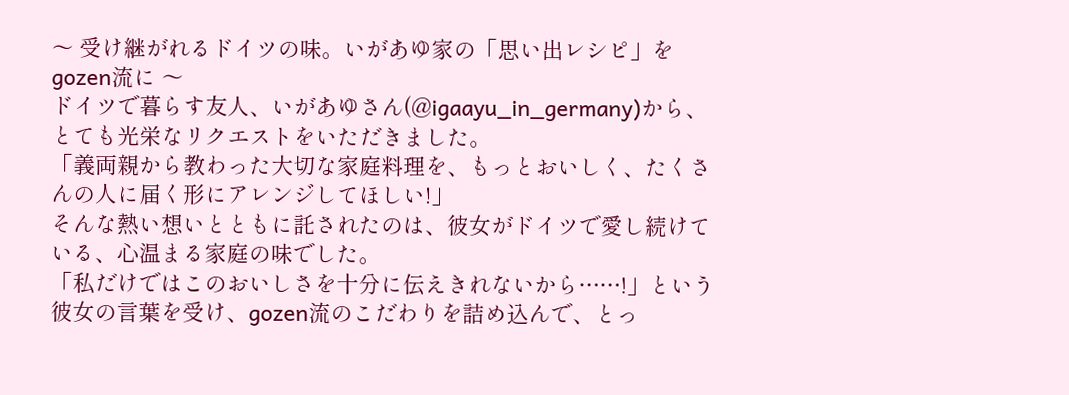〜 受け継がれるドイツの味。いがあゆ家の「思い出レシピ」をgozen流に 〜
ドイツで暮らす友人、いがあゆさん(@igaayu_in_germany)から、とても光栄なリクエストをいただきました。
「義両親から教わった大切な家庭料理を、もっとおいしく、たくさんの人に届く形にアレンジしてほしい!」
そんな熱い想いとともに託されたのは、彼女がドイツで愛し続けている、心温まる家庭の味でした。
「私だけではこのおいしさを十分に伝えきれないから……!」という彼女の言葉を受け、gozen流のこだわりを詰め込んで、とっ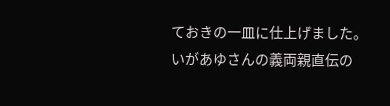ておきの一皿に仕上げました。
いがあゆさんの義両親直伝の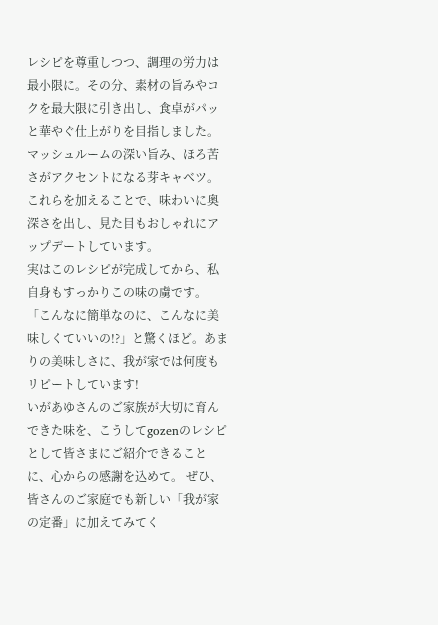レシピを尊重しつつ、調理の労力は最小限に。その分、素材の旨みやコクを最大限に引き出し、食卓がパッと華やぐ仕上がりを目指しました。 マッシュルームの深い旨み、ほろ苦さがアクセントになる芽キャベツ。これらを加えることで、味わいに奥深さを出し、見た目もおしゃれにアップデートしています。
実はこのレシピが完成してから、私自身もすっかりこの味の虜です。
「こんなに簡単なのに、こんなに美味しくていいの!?」と驚くほど。あまりの美味しさに、我が家では何度もリピートしています!
いがあゆさんのご家族が大切に育んできた味を、こうしてgozenのレシピとして皆さまにご紹介できることに、心からの感謝を込めて。 ぜひ、皆さんのご家庭でも新しい「我が家の定番」に加えてみてく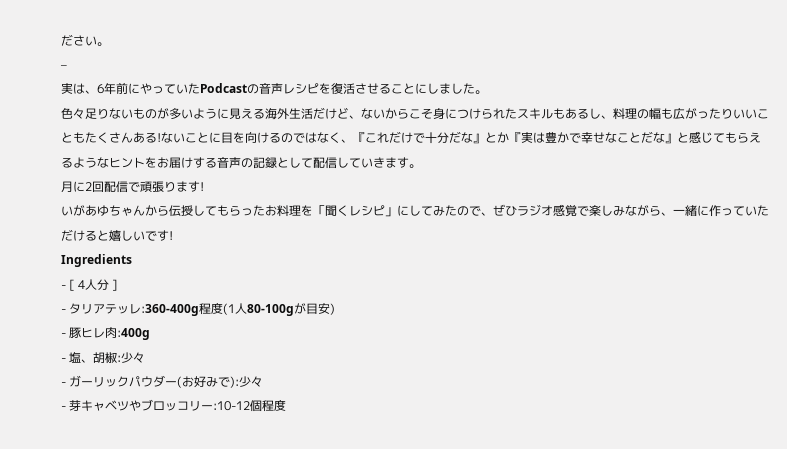ださい。
–
実は、6年前にやっていたPodcastの音声レシピを復活させることにしました。
色々足りないものが多いように見える海外生活だけど、ないからこそ身につけられたスキルもあるし、料理の幅も広がったりいいこともたくさんある!ないことに目を向けるのではなく、『これだけで十分だな』とか『実は豊かで幸せなことだな』と感じてもらえるようなヒントをお届けする音声の記録として配信していきます。
月に2回配信で頑張ります!
いがあゆちゃんから伝授してもらったお料理を「聞くレシピ」にしてみたので、ぜひラジオ感覚で楽しみながら、一緒に作っていただけると嬉しいです!
Ingredients
- [ 4人分 ]
- タリアテッレ:360-400g程度(1人80-100gが目安)
- 豚ヒレ肉:400g
- 塩、胡椒:少々
- ガーリックパウダー(お好みで):少々
- 芽キャベツやブロッコリー:10-12個程度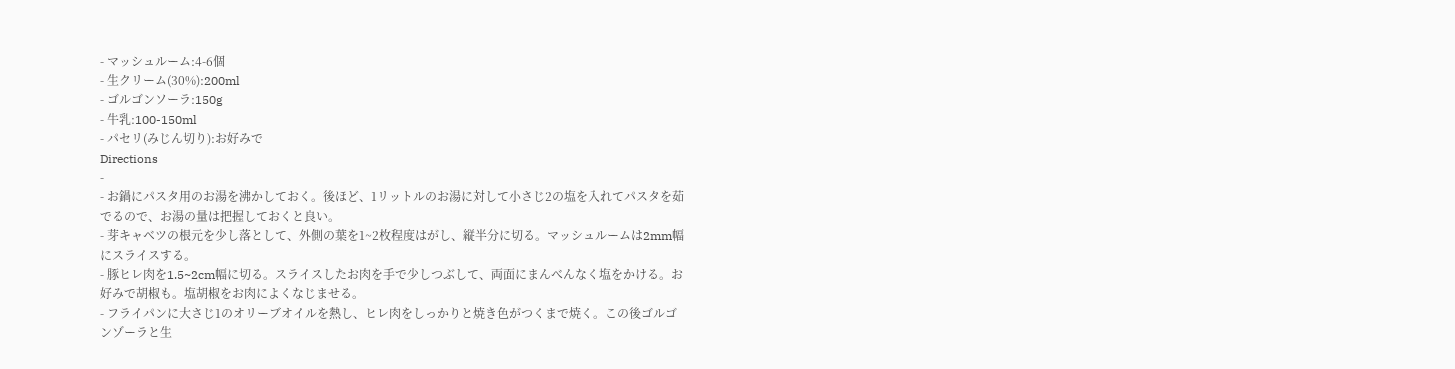- マッシュルーム:4-6個
- 生クリーム(30%):200ml
- ゴルゴンソーラ:150g
- 牛乳:100-150ml
- パセリ(みじん切り):お好みで
Directions
-
- お鍋にパスタ用のお湯を沸かしておく。後ほど、1リットルのお湯に対して小さじ2の塩を入れてパスタを茹でるので、お湯の量は把握しておくと良い。
- 芽キャベツの根元を少し落として、外側の葉を1~2枚程度はがし、縦半分に切る。マッシュルームは2mm幅にスライスする。
- 豚ヒレ肉を1.5~2cm幅に切る。スライスしたお肉を手で少しつぶして、両面にまんべんなく塩をかける。お好みで胡椒も。塩胡椒をお肉によくなじませる。
- フライパンに大さじ1のオリーブオイルを熱し、ヒレ肉をしっかりと焼き色がつくまで焼く。この後ゴルゴンゾーラと生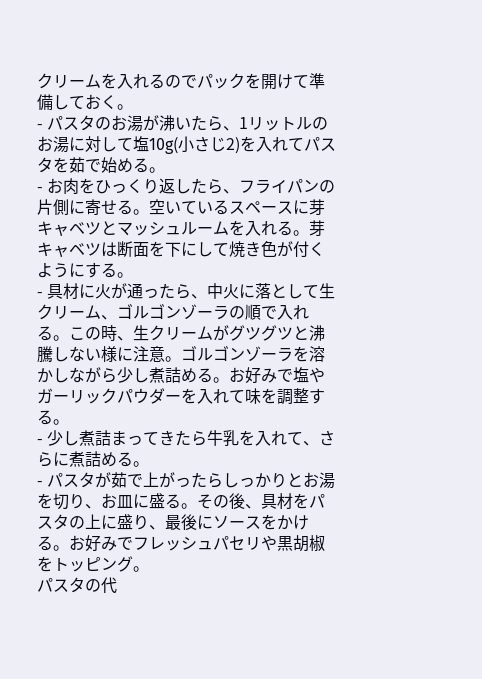クリームを入れるのでパックを開けて準備しておく。
- パスタのお湯が沸いたら、1リットルのお湯に対して塩10g(小さじ2)を入れてパスタを茹で始める。
- お肉をひっくり返したら、フライパンの片側に寄せる。空いているスペースに芽キャベツとマッシュルームを入れる。芽キャベツは断面を下にして焼き色が付くようにする。
- 具材に火が通ったら、中火に落として生クリーム、ゴルゴンゾーラの順で入れる。この時、生クリームがグツグツと沸騰しない様に注意。ゴルゴンゾーラを溶かしながら少し煮詰める。お好みで塩やガーリックパウダーを入れて味を調整する。
- 少し煮詰まってきたら牛乳を入れて、さらに煮詰める。
- パスタが茹で上がったらしっかりとお湯を切り、お皿に盛る。その後、具材をパスタの上に盛り、最後にソースをかける。お好みでフレッシュパセリや黒胡椒をトッピング。
パスタの代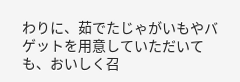わりに、茹でたじゃがいもやバゲットを用意していただいても、おいしく召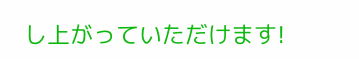し上がっていただけます!